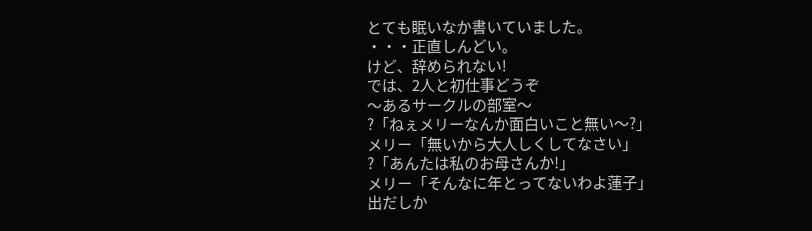とても眠いなか書いていました。
・・・正直しんどい。
けど、辞められない!
では、2人と初仕事どうぞ
〜あるサークルの部室〜
?「ねぇメリーなんか面白いこと無い〜?」
メリー「無いから大人しくしてなさい」
?「あんたは私のお母さんか!」
メリー「そんなに年とってないわよ蓮子」
出だしか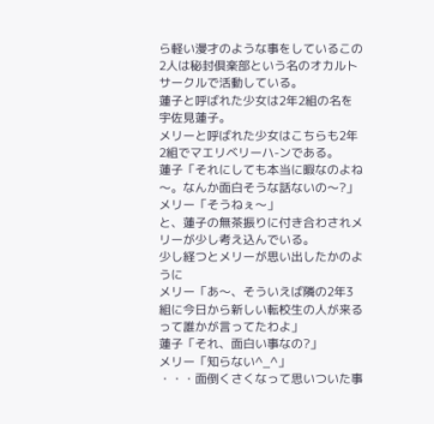ら軽い漫才のような事をしているこの2人は秘封倶楽部という名のオカルトサークルで活動している。
蓮子と呼ばれた少女は2年2組の名を宇佐見蓮子。
メリーと呼ばれた少女はこちらも2年2組でマエリベリーハ-ンである。
蓮子「それにしても本当に暇なのよね〜。なんか面白そうな話ないの〜?」
メリー「そうねぇ〜」
と、蓮子の無茶振りに付き合わされメリーが少し考え込んでいる。
少し経つとメリーが思い出したかのように
メリー「あ〜、そういえば隣の2年3組に今日から新しい転校生の人が来るって誰かが言ってたわよ」
蓮子「それ、面白い事なの?」
メリー「知らない^_^」
・・・面倒くさくなって思いついた事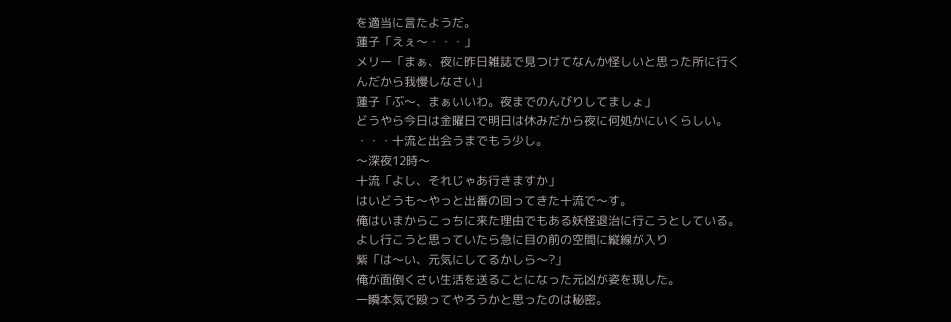を適当に言たようだ。
蓮子「えぇ〜・・・」
メリー「まぁ、夜に昨日雑誌で見つけてなんか怪しいと思った所に行くんだから我慢しなさい」
蓮子「ぶ〜、まぁいいわ。夜までのんびりしてましょ」
どうやら今日は金曜日で明日は休みだから夜に何処かにいくらしい。
・・・十流と出会うまでもう少し。
〜深夜12時〜
十流「よし、それじゃあ行きますか」
はいどうも〜やっと出番の回ってきた十流で〜す。
俺はいまからこっちに来た理由でもある妖怪退治に行こうとしている。
よし行こうと思っていたら急に目の前の空間に縦線が入り
紫「は〜い、元気にしてるかしら〜?」
俺が面倒くさい生活を送ることになった元凶が姿を現した。
一瞬本気で殴ってやろうかと思ったのは秘密。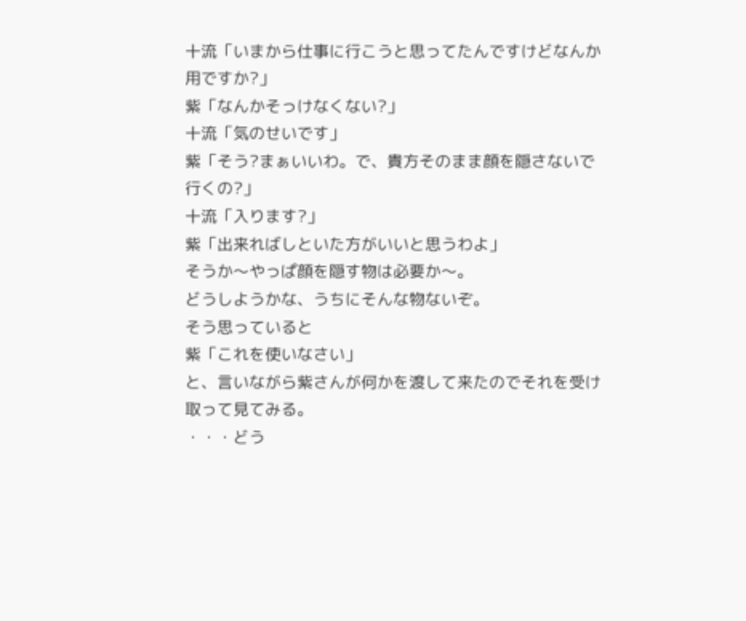十流「いまから仕事に行こうと思ってたんですけどなんか用ですか?」
紫「なんかそっけなくない?」
十流「気のせいです」
紫「そう?まぁいいわ。で、貴方そのまま顔を隠さないで行くの?」
十流「入ります?」
紫「出来ればしといた方がいいと思うわよ」
そうか〜やっぱ顔を隠す物は必要か〜。
どうしようかな、うちにそんな物ないぞ。
そう思っていると
紫「これを使いなさい」
と、言いながら紫さんが何かを渡して来たのでそれを受け取って見てみる。
・・・どう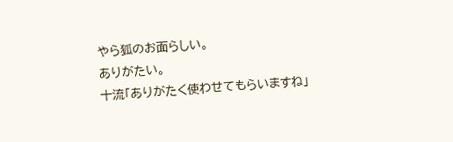やら狐のお面らしい。
ありがたい。
十流「ありがたく使わせてもらいますね」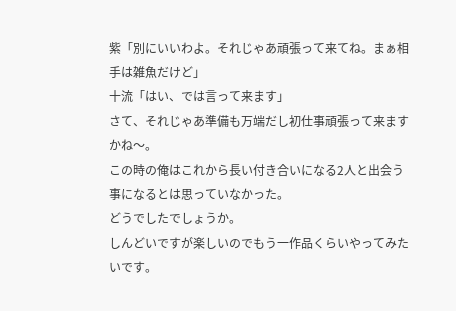紫「別にいいわよ。それじゃあ頑張って来てね。まぁ相手は雑魚だけど」
十流「はい、では言って来ます」
さて、それじゃあ準備も万端だし初仕事頑張って来ますかね〜。
この時の俺はこれから長い付き合いになる2人と出会う事になるとは思っていなかった。
どうでしたでしょうか。
しんどいですが楽しいのでもう一作品くらいやってみたいです。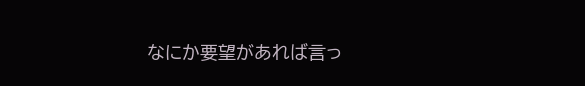なにか要望があれば言っ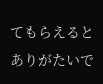てもらえるとありがたいで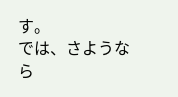す。
では、さようなら